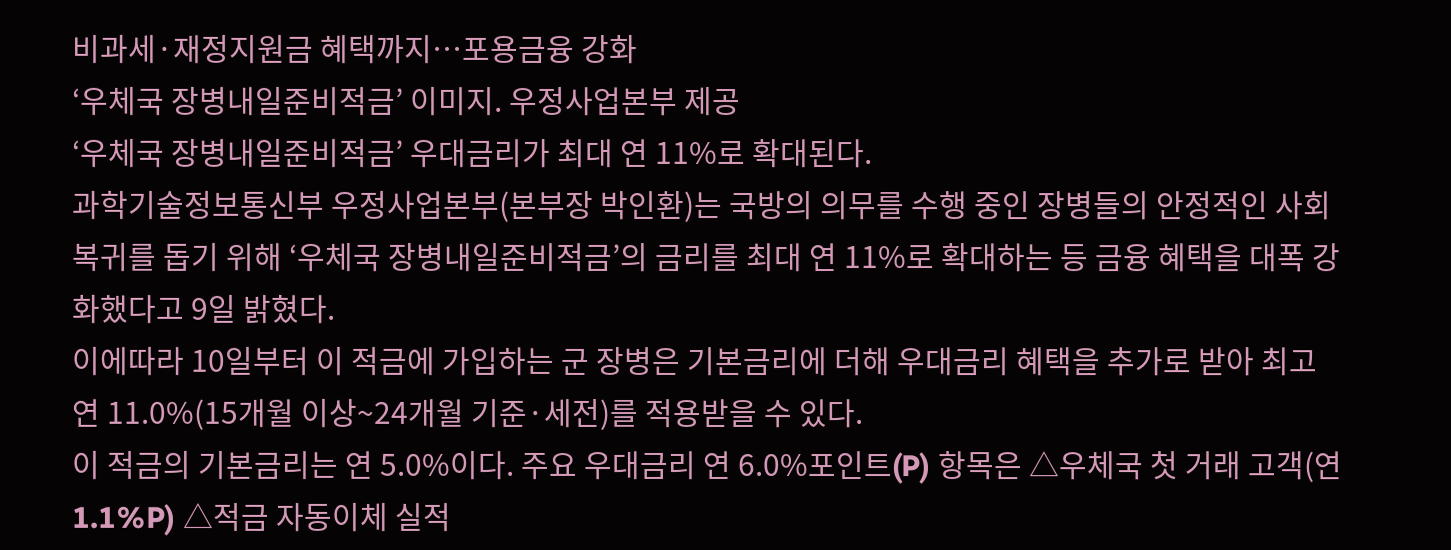비과세·재정지원금 혜택까지…포용금융 강화
‘우체국 장병내일준비적금’ 이미지. 우정사업본부 제공
‘우체국 장병내일준비적금’ 우대금리가 최대 연 11%로 확대된다.
과학기술정보통신부 우정사업본부(본부장 박인환)는 국방의 의무를 수행 중인 장병들의 안정적인 사회복귀를 돕기 위해 ‘우체국 장병내일준비적금’의 금리를 최대 연 11%로 확대하는 등 금융 혜택을 대폭 강화했다고 9일 밝혔다.
이에따라 10일부터 이 적금에 가입하는 군 장병은 기본금리에 더해 우대금리 혜택을 추가로 받아 최고 연 11.0%(15개월 이상~24개월 기준·세전)를 적용받을 수 있다.
이 적금의 기본금리는 연 5.0%이다. 주요 우대금리 연 6.0%포인트(P) 항목은 △우체국 첫 거래 고객(연 1.1%P) △적금 자동이체 실적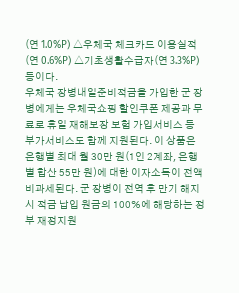(연 1.0%P) △우체국 체크카드 이용실적(연 0.6%P) △기초생활수급자(연 3.3%P) 등이다.
우체국 장병내일준비적금을 가입한 군 장병에게는 우체국쇼핑 할인쿠폰 제공과 무료로 휴일 재해보장 보험 가입서비스 등 부가서비스도 함께 지원된다. 이 상품은 은행별 최대 월 30만 원(1인 2계좌, 은행별 합산 55만 원)에 대한 이자소득이 전액 비과세된다. 군 장병이 전역 후 만기 해지 시 적금 납입 원금의 100%에 해당하는 정부 재정지원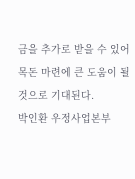금을 추가로 받을 수 있어 목돈 마련에 큰 도움이 될 것으로 기대된다.
박인환 우정사업본부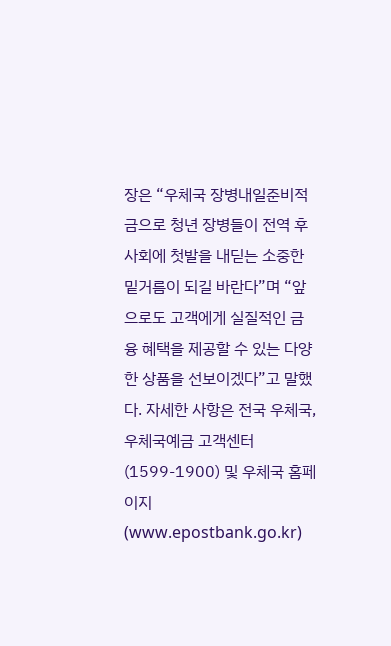장은 “우체국 장병내일준비적금으로 청년 장병들이 전역 후 사회에 첫발을 내딛는 소중한 밑거름이 되길 바란다”며 “앞으로도 고객에게 실질적인 금융 혜택을 제공할 수 있는 다양한 상품을 선보이겠다”고 말했다. 자세한 사항은 전국 우체국, 우체국예금 고객센터(1599-1900) 및 우체국 홈페이지(www.epostbank.go.kr)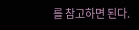를 참고하면 된다.